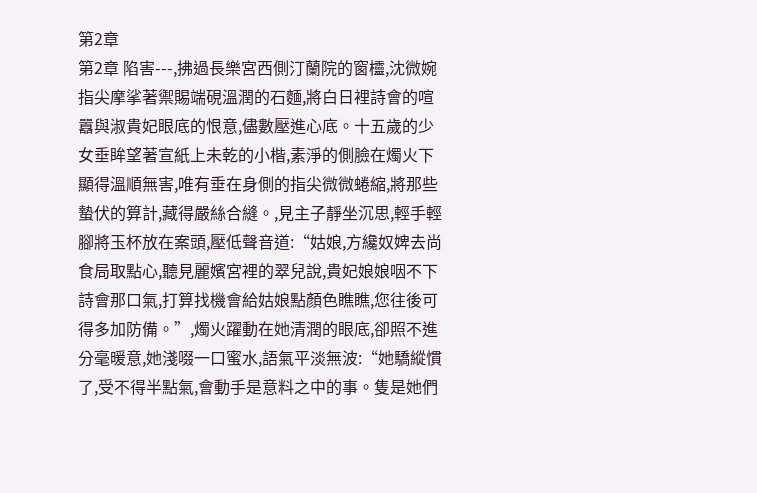第2章
第2章 陷害---,拂過長樂宮西側汀蘭院的窗欞,沈微婉指尖摩挲著禦賜端硯溫潤的石麵,將白日裡詩會的喧囂與淑貴妃眼底的恨意,儘數壓進心底。十五歲的少女垂眸望著宣紙上未乾的小楷,素淨的側臉在燭火下顯得溫順無害,唯有垂在身側的指尖微微蜷縮,將那些蟄伏的算計,藏得嚴絲合縫。,見主子靜坐沉思,輕手輕腳將玉杯放在案頭,壓低聲音道:“姑娘,方纔奴婢去尚食局取點心,聽見麗嬪宮裡的翠兒說,貴妃娘娘咽不下詩會那口氣,打算找機會給姑娘點顏色瞧瞧,您往後可得多加防備。”,燭火躍動在她清潤的眼底,卻照不進分毫暖意,她淺啜一口蜜水,語氣平淡無波:“她驕縱慣了,受不得半點氣,會動手是意料之中的事。隻是她們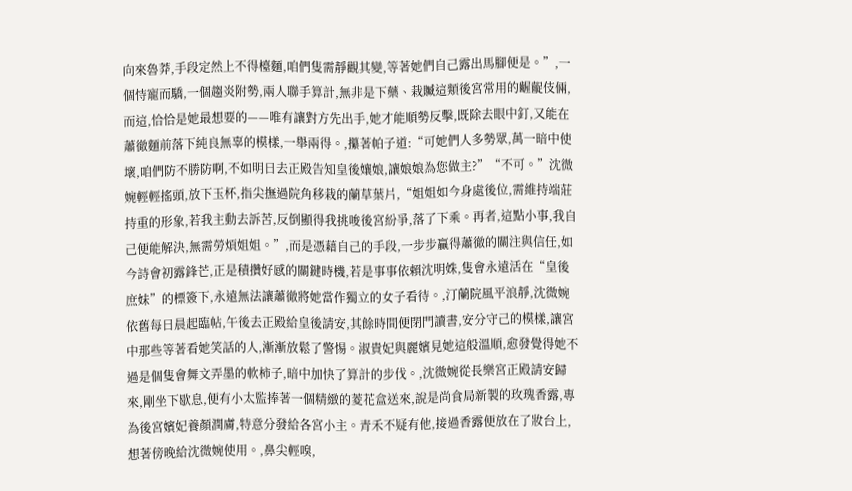向來魯莽,手段定然上不得檯麵,咱們隻需靜觀其變,等著她們自己露出馬腳便是。”,一個恃寵而驕,一個趨炎附勢,兩人聯手算計,無非是下藥、栽贓這類後宮常用的齷齪伎倆,而這,恰恰是她最想要的——唯有讓對方先出手,她才能順勢反擊,既除去眼中釘,又能在蕭徹麵前落下純良無辜的模樣,一舉兩得。,攥著帕子道:“可她們人多勢眾,萬一暗中使壞,咱們防不勝防啊,不如明日去正殿告知皇後孃娘,讓娘娘為您做主?”“不可。”沈微婉輕輕搖頭,放下玉杯,指尖撫過院角移栽的蘭草葉片,“姐姐如今身處後位,需維持端莊持重的形象,若我主動去訴苦,反倒顯得我挑唆後宮紛爭,落了下乘。再者,這點小事,我自己便能解決,無需勞煩姐姐。”,而是憑藉自己的手段,一步步贏得蕭徹的關注與信任,如今詩會初露鋒芒,正是積攢好感的關鍵時機,若是事事依賴沈明姝,隻會永遠活在“皇後庶妹”的標簽下,永遠無法讓蕭徹將她當作獨立的女子看待。,汀蘭院風平浪靜,沈微婉依舊每日晨起臨帖,午後去正殿給皇後請安,其餘時間便閉門讀書,安分守己的模樣,讓宮中那些等著看她笑話的人,漸漸放鬆了警惕。淑貴妃與麗嬪見她這般溫順,愈發覺得她不過是個隻會舞文弄墨的軟柿子,暗中加快了算計的步伐。,沈微婉從長樂宮正殿請安歸來,剛坐下歇息,便有小太監捧著一個精緻的菱花盒送來,說是尚食局新製的玫瑰香露,專為後宮嬪妃養顏潤膚,特意分發給各宮小主。青禾不疑有他,接過香露便放在了妝台上,想著傍晚給沈微婉使用。,鼻尖輕嗅,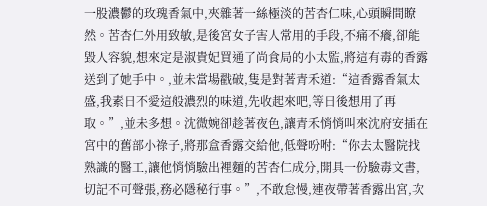一股濃鬱的玫瑰香氣中,夾雜著一絲極淡的苦杏仁味,心頭瞬間瞭然。苦杏仁外用致敏,是後宮女子害人常用的手段,不痛不癢,卻能毀人容貌,想來定是淑貴妃買通了尚食局的小太監,將這有毒的香露送到了她手中。,並未當場戳破,隻是對著青禾道:“這香露香氣太盛,我素日不愛這般濃烈的味道,先收起來吧,等日後想用了再取。”,並未多想。沈微婉卻趁著夜色,讓青禾悄悄叫來沈府安插在宮中的舊部小祿子,將那盒香露交給他,低聲吩咐:“你去太醫院找熟識的醫工,讓他悄悄驗出裡麵的苦杏仁成分,開具一份驗毒文書,切記不可聲張,務必隱秘行事。”,不敢怠慢,連夜帶著香露出宮,次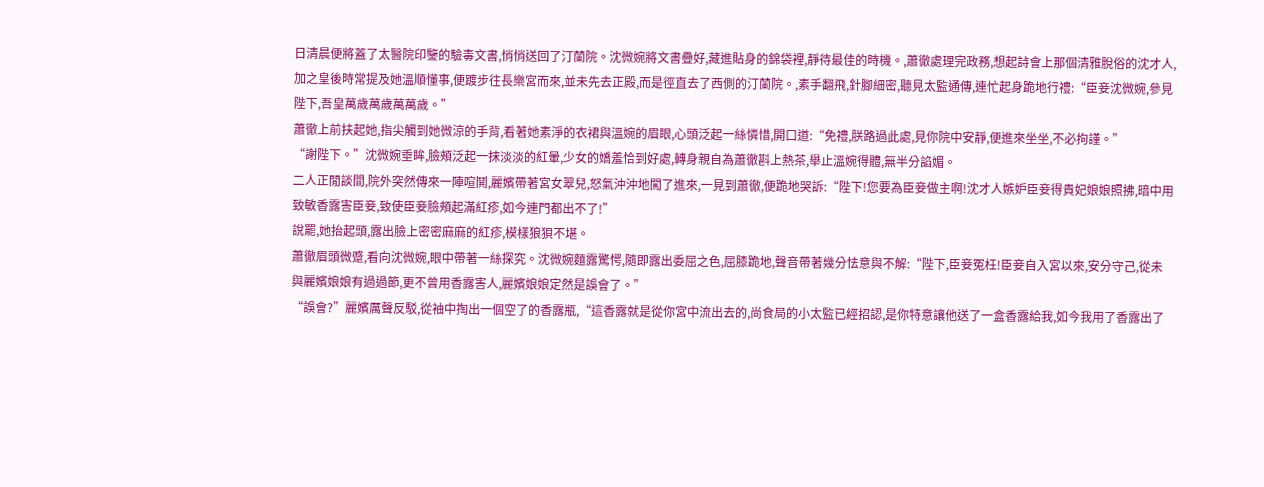日清晨便將蓋了太醫院印鑒的驗毒文書,悄悄送回了汀蘭院。沈微婉將文書疊好,藏進貼身的錦袋裡,靜待最佳的時機。,蕭徹處理完政務,想起詩會上那個清雅脫俗的沈才人,加之皇後時常提及她溫順懂事,便踱步往長樂宮而來,並未先去正殿,而是徑直去了西側的汀蘭院。,素手翻飛,針腳細密,聽見太監通傳,連忙起身跪地行禮:“臣妾沈微婉,參見陛下,吾皇萬歲萬歲萬萬歲。”
蕭徹上前扶起她,指尖觸到她微涼的手背,看著她素淨的衣裙與溫婉的眉眼,心頭泛起一絲憐惜,開口道:“免禮,朕路過此處,見你院中安靜,便進來坐坐,不必拘謹。”
“謝陛下。”沈微婉垂眸,臉頰泛起一抹淡淡的紅暈,少女的嬌羞恰到好處,轉身親自為蕭徹斟上熱茶,舉止溫婉得體,無半分諂媚。
二人正閒談間,院外突然傳來一陣喧鬨,麗嬪帶著宮女翠兒,怒氣沖沖地闖了進來,一見到蕭徹,便跪地哭訴:“陛下!您要為臣妾做主啊!沈才人嫉妒臣妾得貴妃娘娘照拂,暗中用致敏香露害臣妾,致使臣妾臉頰起滿紅疹,如今連門都出不了!”
說罷,她抬起頭,露出臉上密密麻麻的紅疹,模樣狼狽不堪。
蕭徹眉頭微蹙,看向沈微婉,眼中帶著一絲探究。沈微婉麵露驚愕,隨即露出委屈之色,屈膝跪地,聲音帶著幾分怯意與不解:“陛下,臣妾冤枉!臣妾自入宮以來,安分守己,從未與麗嬪娘娘有過過節,更不曾用香露害人,麗嬪娘娘定然是誤會了。”
“誤會?”麗嬪厲聲反駁,從袖中掏出一個空了的香露瓶,“這香露就是從你宮中流出去的,尚食局的小太監已經招認,是你特意讓他送了一盒香露給我,如今我用了香露出了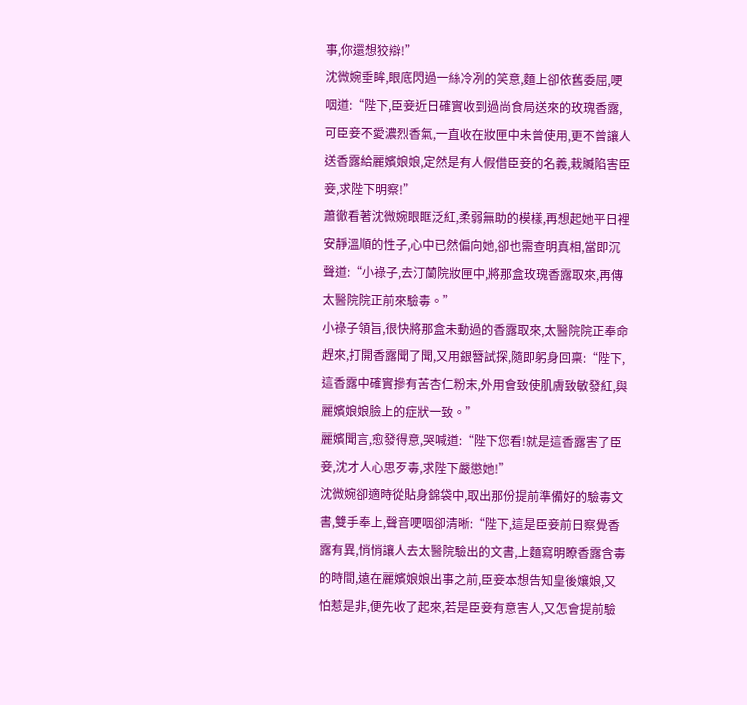事,你還想狡辯!”
沈微婉垂眸,眼底閃過一絲冷冽的笑意,麵上卻依舊委屈,哽咽道:“陛下,臣妾近日確實收到過尚食局送來的玫瑰香露,可臣妾不愛濃烈香氣,一直收在妝匣中未曾使用,更不曾讓人送香露給麗嬪娘娘,定然是有人假借臣妾的名義,栽贓陷害臣妾,求陛下明察!”
蕭徹看著沈微婉眼眶泛紅,柔弱無助的模樣,再想起她平日裡安靜溫順的性子,心中已然偏向她,卻也需查明真相,當即沉聲道:“小祿子,去汀蘭院妝匣中,將那盒玫瑰香露取來,再傳太醫院院正前來驗毒。”
小祿子領旨,很快將那盒未動過的香露取來,太醫院院正奉命趕來,打開香露聞了聞,又用銀簪試探,隨即躬身回稟:“陛下,這香露中確實摻有苦杏仁粉末,外用會致使肌膚致敏發紅,與麗嬪娘娘臉上的症狀一致。”
麗嬪聞言,愈發得意,哭喊道:“陛下您看!就是這香露害了臣妾,沈才人心思歹毒,求陛下嚴懲她!”
沈微婉卻適時從貼身錦袋中,取出那份提前準備好的驗毒文書,雙手奉上,聲音哽咽卻清晰:“陛下,這是臣妾前日察覺香露有異,悄悄讓人去太醫院驗出的文書,上麵寫明瞭香露含毒的時間,遠在麗嬪娘娘出事之前,臣妾本想告知皇後孃娘,又怕惹是非,便先收了起來,若是臣妾有意害人,又怎會提前驗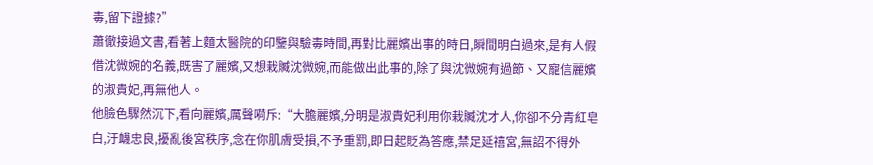毒,留下證據?”
蕭徹接過文書,看著上麵太醫院的印鑒與驗毒時間,再對比麗嬪出事的時日,瞬間明白過來,是有人假借沈微婉的名義,既害了麗嬪,又想栽贓沈微婉,而能做出此事的,除了與沈微婉有過節、又寵信麗嬪的淑貴妃,再無他人。
他臉色驟然沉下,看向麗嬪,厲聲嗬斥:“大膽麗嬪,分明是淑貴妃利用你栽贓沈才人,你卻不分青紅皂白,汙衊忠良,擾亂後宮秩序,念在你肌膚受損,不予重罰,即日起貶為答應,禁足延禧宮,無詔不得外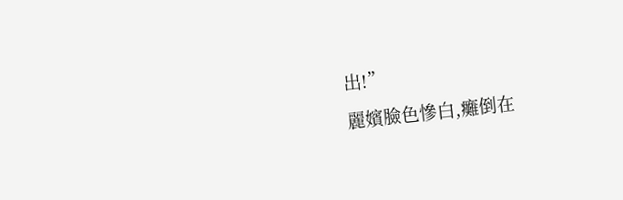出!”
麗嬪臉色慘白,癱倒在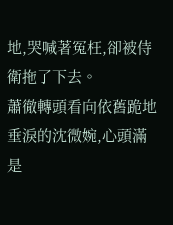地,哭喊著冤枉,卻被侍衛拖了下去。
蕭徹轉頭看向依舊跪地垂淚的沈微婉,心頭滿是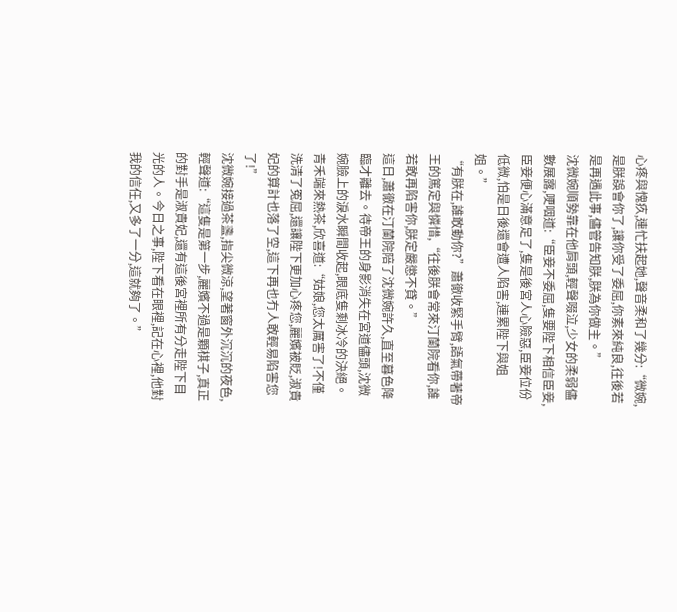心疼與愧疚,連忙扶起她,聲音柔和了幾分:“微婉,是朕誤會你了,讓你受了委屈,你素來純良,往後若是再遇此事,儘管告知朕,朕為你做主。”
沈微婉順勢靠在他肩頭,輕聲啜泣,少女的柔弱儘數展露,哽咽道:“臣妾不委屈,隻要陛下相信臣妾,臣妾便心滿意足了,隻是後宮人心險惡,臣妾位份低微,怕是日後還會遭人陷害,連累陛下與姐姐。”
“有朕在,誰敢動你?”蕭徹收緊手臂,語氣帶著帝王的篤定與憐惜,“往後朕會常來汀蘭院看你,誰若敢再陷害你,朕定嚴懲不貸。”
這日,蕭徹在汀蘭院陪了沈微婉許久,直至暮色降臨才離去。待帝王的身影消失在宮道儘頭,沈微婉臉上的淚水瞬間收起,眼底隻剩冰冷的決絕。青禾端來熱茶,欣喜道:“姑娘,您太厲害了!不僅洗清了冤屈,還讓陛下更加心疼您,麗嬪被貶,淑貴妃的算計也落了空,這下再也冇人敢輕易陷害您了!”
沈微婉接過茶盞,指尖微涼,望著窗外沉沉的夜色,輕聲道:“這隻是第一步,麗嬪不過是顆棋子,真正的對手是淑貴妃,還有這後宮裡所有分走陛下目光的人。今日之事,陛下看在眼裡,記在心裡,他對我的信任,又多了一分,這就夠了。”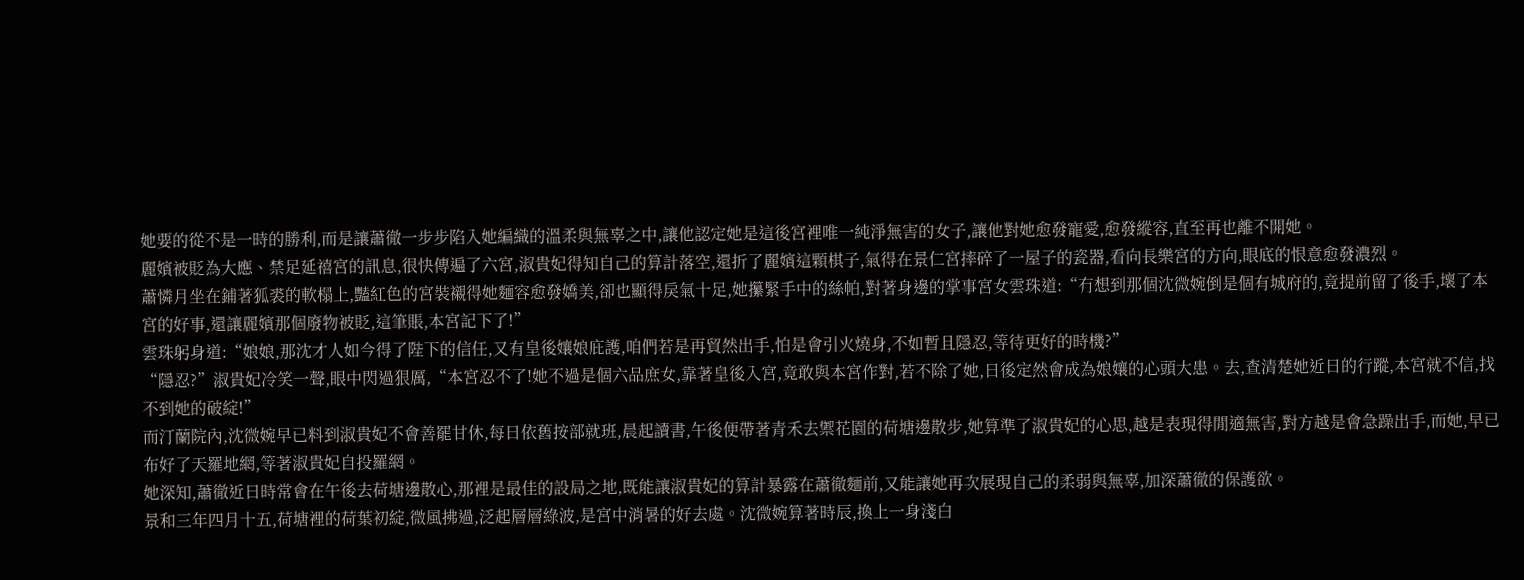她要的從不是一時的勝利,而是讓蕭徹一步步陷入她編織的溫柔與無辜之中,讓他認定她是這後宮裡唯一純淨無害的女子,讓他對她愈發寵愛,愈發縱容,直至再也離不開她。
麗嬪被貶為大應、禁足延禧宮的訊息,很快傳遍了六宮,淑貴妃得知自己的算計落空,還折了麗嬪這顆棋子,氣得在景仁宮摔碎了一屋子的瓷器,看向長樂宮的方向,眼底的恨意愈發濃烈。
蕭憐月坐在鋪著狐裘的軟榻上,豔紅色的宮裝襯得她麵容愈發嬌美,卻也顯得戾氣十足,她攥緊手中的絲帕,對著身邊的掌事宮女雲珠道:“冇想到那個沈微婉倒是個有城府的,竟提前留了後手,壞了本宮的好事,還讓麗嬪那個廢物被貶,這筆賬,本宮記下了!”
雲珠躬身道:“娘娘,那沈才人如今得了陛下的信任,又有皇後孃娘庇護,咱們若是再貿然出手,怕是會引火燒身,不如暫且隱忍,等待更好的時機?”
“隱忍?”淑貴妃冷笑一聲,眼中閃過狠厲,“本宮忍不了!她不過是個六品庶女,靠著皇後入宮,竟敢與本宮作對,若不除了她,日後定然會成為娘孃的心頭大患。去,查清楚她近日的行蹤,本宮就不信,找不到她的破綻!”
而汀蘭院內,沈微婉早已料到淑貴妃不會善罷甘休,每日依舊按部就班,晨起讀書,午後便帶著青禾去禦花園的荷塘邊散步,她算準了淑貴妃的心思,越是表現得閒適無害,對方越是會急躁出手,而她,早已布好了天羅地網,等著淑貴妃自投羅網。
她深知,蕭徹近日時常會在午後去荷塘邊散心,那裡是最佳的設局之地,既能讓淑貴妃的算計暴露在蕭徹麵前,又能讓她再次展現自己的柔弱與無辜,加深蕭徹的保護欲。
景和三年四月十五,荷塘裡的荷葉初綻,微風拂過,泛起層層綠波,是宮中消暑的好去處。沈微婉算著時辰,換上一身淺白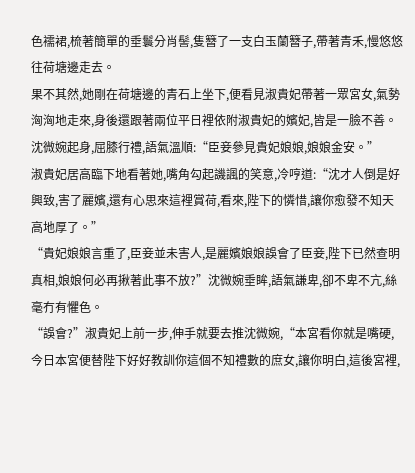色襦裙,梳著簡單的垂鬟分肖髻,隻簪了一支白玉蘭簪子,帶著青禾,慢悠悠往荷塘邊走去。
果不其然,她剛在荷塘邊的青石上坐下,便看見淑貴妃帶著一眾宮女,氣勢洶洶地走來,身後還跟著兩位平日裡依附淑貴妃的嬪妃,皆是一臉不善。
沈微婉起身,屈膝行禮,語氣溫順:“臣妾參見貴妃娘娘,娘娘金安。”
淑貴妃居高臨下地看著她,嘴角勾起譏諷的笑意,冷哼道:“沈才人倒是好興致,害了麗嬪,還有心思來這裡賞荷,看來,陛下的憐惜,讓你愈發不知天高地厚了。”
“貴妃娘娘言重了,臣妾並未害人,是麗嬪娘娘誤會了臣妾,陛下已然查明真相,娘娘何必再揪著此事不放?”沈微婉垂眸,語氣謙卑,卻不卑不亢,絲毫冇有懼色。
“誤會?”淑貴妃上前一步,伸手就要去推沈微婉,“本宮看你就是嘴硬,今日本宮便替陛下好好教訓你這個不知禮數的庶女,讓你明白,這後宮裡,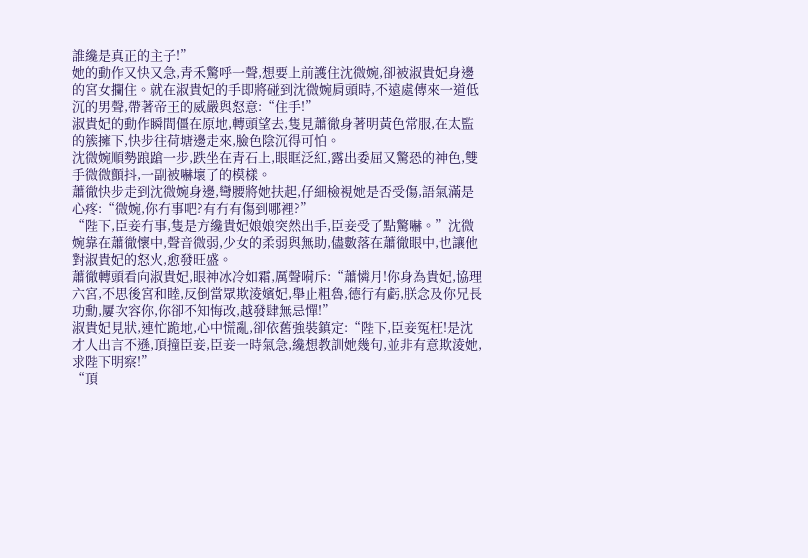誰纔是真正的主子!”
她的動作又快又急,青禾驚呼一聲,想要上前護住沈微婉,卻被淑貴妃身邊的宮女攔住。就在淑貴妃的手即將碰到沈微婉肩頭時,不遠處傳來一道低沉的男聲,帶著帝王的威嚴與怒意:“住手!”
淑貴妃的動作瞬間僵在原地,轉頭望去,隻見蕭徹身著明黃色常服,在太監的簇擁下,快步往荷塘邊走來,臉色陰沉得可怕。
沈微婉順勢踉蹌一步,跌坐在青石上,眼眶泛紅,露出委屈又驚恐的神色,雙手微微顫抖,一副被嚇壞了的模樣。
蕭徹快步走到沈微婉身邊,彎腰將她扶起,仔細檢視她是否受傷,語氣滿是心疼:“微婉,你冇事吧?有冇有傷到哪裡?”
“陛下,臣妾冇事,隻是方纔貴妃娘娘突然出手,臣妾受了點驚嚇。”沈微婉靠在蕭徹懷中,聲音微弱,少女的柔弱與無助,儘數落在蕭徹眼中,也讓他對淑貴妃的怒火,愈發旺盛。
蕭徹轉頭看向淑貴妃,眼神冰冷如霜,厲聲嗬斥:“蕭憐月!你身為貴妃,協理六宮,不思後宮和睦,反倒當眾欺淩嬪妃,舉止粗魯,德行有虧,朕念及你兄長功勳,屢次容你,你卻不知悔改,越發肆無忌憚!”
淑貴妃見狀,連忙跪地,心中慌亂,卻依舊強裝鎮定:“陛下,臣妾冤枉!是沈才人出言不遜,頂撞臣妾,臣妾一時氣急,纔想教訓她幾句,並非有意欺淩她,求陛下明察!”
“頂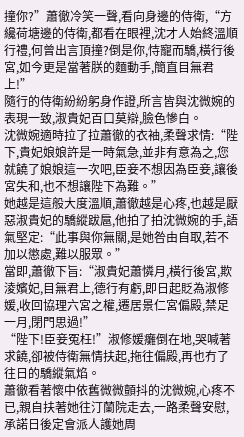撞你?”蕭徹冷笑一聲,看向身邊的侍衛,“方纔荷塘邊的侍衛,都看在眼裡,沈才人始終溫順行禮,何曾出言頂撞?倒是你,恃寵而驕,橫行後宮,如今更是當著朕的麵動手,簡直目無君上!”
隨行的侍衛紛紛躬身作證,所言皆與沈微婉的表現一致,淑貴妃百口莫辯,臉色慘白。
沈微婉適時拉了拉蕭徹的衣袖,柔聲求情:“陛下,貴妃娘娘許是一時氣急,並非有意為之,您就饒了娘娘這一次吧,臣妾不想因為臣妾,讓後宮失和,也不想讓陛下為難。”
她越是這般大度溫順,蕭徹越是心疼,也越是厭惡淑貴妃的驕縱跋扈,他拍了拍沈微婉的手,語氣堅定:“此事與你無關,是她咎由自取,若不加以懲處,難以服眾。”
當即,蕭徹下旨:“淑貴妃蕭憐月,橫行後宮,欺淩嬪妃,目無君上,德行有虧,即日起貶為淑修媛,收回協理六宮之權,遷居景仁宮偏殿,禁足一月,閉門思過!”
“陛下!臣妾冤枉!”淑修媛癱倒在地,哭喊著求饒,卻被侍衛無情扶起,拖往偏殿,再也冇了往日的驕縱氣焰。
蕭徹看著懷中依舊微微顫抖的沈微婉,心疼不已,親自扶著她往汀蘭院走去,一路柔聲安慰,承諾日後定會派人護她周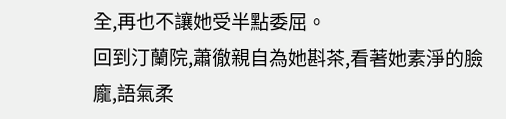全,再也不讓她受半點委屈。
回到汀蘭院,蕭徹親自為她斟茶,看著她素淨的臉龐,語氣柔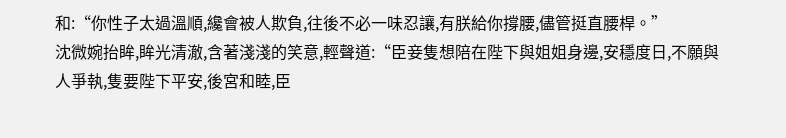和:“你性子太過溫順,纔會被人欺負,往後不必一味忍讓,有朕給你撐腰,儘管挺直腰桿。”
沈微婉抬眸,眸光清澈,含著淺淺的笑意,輕聲道:“臣妾隻想陪在陛下與姐姐身邊,安穩度日,不願與人爭執,隻要陛下平安,後宮和睦,臣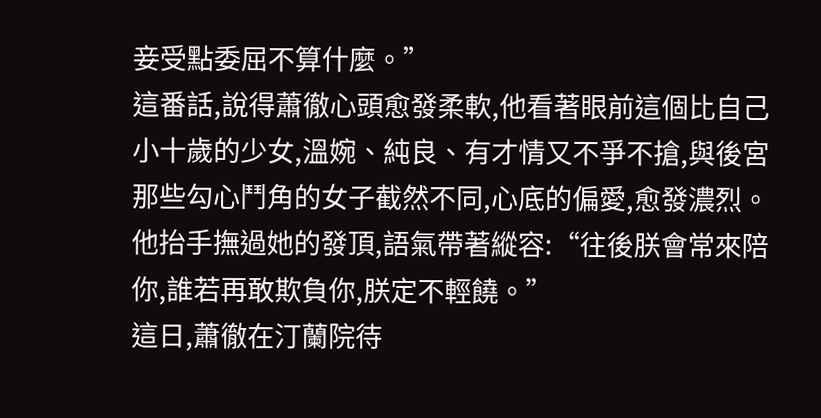妾受點委屈不算什麼。”
這番話,說得蕭徹心頭愈發柔軟,他看著眼前這個比自己小十歲的少女,溫婉、純良、有才情又不爭不搶,與後宮那些勾心鬥角的女子截然不同,心底的偏愛,愈發濃烈。他抬手撫過她的發頂,語氣帶著縱容:“往後朕會常來陪你,誰若再敢欺負你,朕定不輕饒。”
這日,蕭徹在汀蘭院待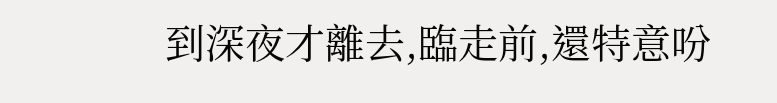到深夜才離去,臨走前,還特意吩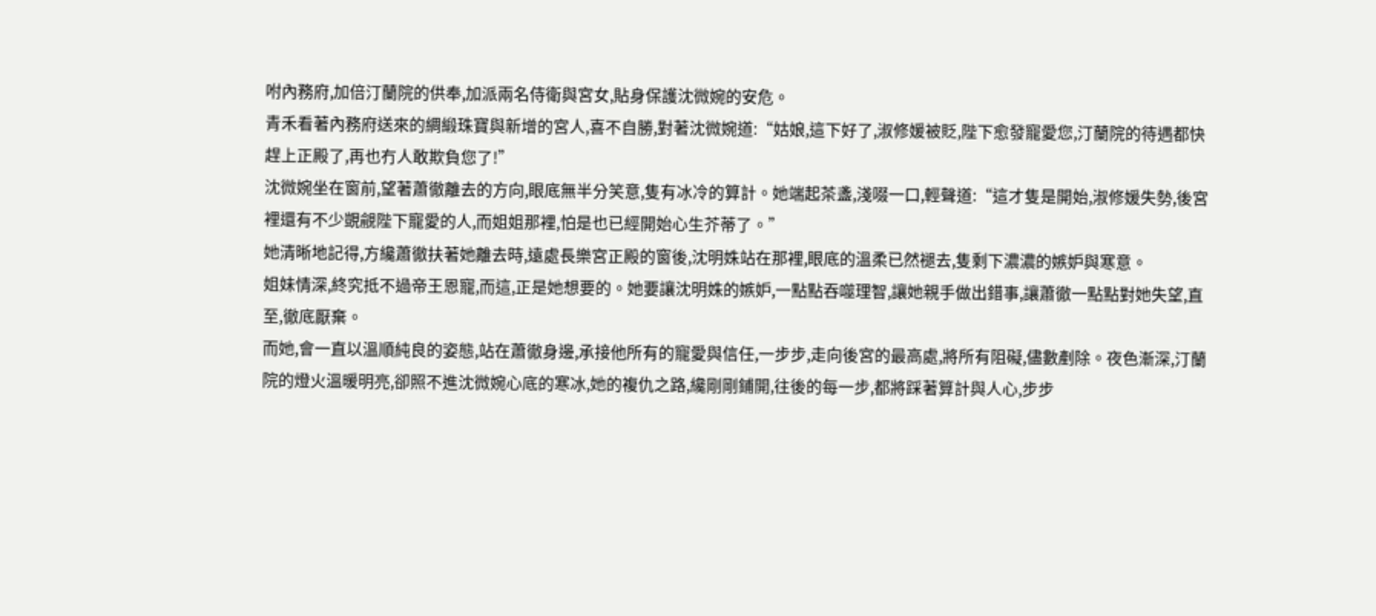咐內務府,加倍汀蘭院的供奉,加派兩名侍衛與宮女,貼身保護沈微婉的安危。
青禾看著內務府送來的綢緞珠寶與新增的宮人,喜不自勝,對著沈微婉道:“姑娘,這下好了,淑修媛被貶,陛下愈發寵愛您,汀蘭院的待遇都快趕上正殿了,再也冇人敢欺負您了!”
沈微婉坐在窗前,望著蕭徹離去的方向,眼底無半分笑意,隻有冰冷的算計。她端起茶盞,淺啜一口,輕聲道:“這才隻是開始,淑修媛失勢,後宮裡還有不少覬覦陛下寵愛的人,而姐姐那裡,怕是也已經開始心生芥蒂了。”
她清晰地記得,方纔蕭徹扶著她離去時,遠處長樂宮正殿的窗後,沈明姝站在那裡,眼底的溫柔已然褪去,隻剩下濃濃的嫉妒與寒意。
姐妹情深,終究抵不過帝王恩寵,而這,正是她想要的。她要讓沈明姝的嫉妒,一點點吞噬理智,讓她親手做出錯事,讓蕭徹一點點對她失望,直至,徹底厭棄。
而她,會一直以溫順純良的姿態,站在蕭徹身邊,承接他所有的寵愛與信任,一步步,走向後宮的最高處,將所有阻礙,儘數剷除。夜色漸深,汀蘭院的燈火溫暖明亮,卻照不進沈微婉心底的寒冰,她的複仇之路,纔剛剛鋪開,往後的每一步,都將踩著算計與人心,步步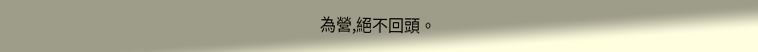為營,絕不回頭。